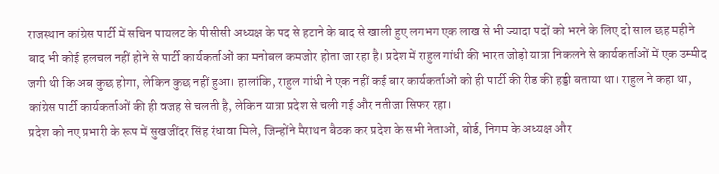राजस्थान कांग्रेस पार्टी में सचिन पायलट के पीसीसी अध्यक्ष के पद से हटाने के बाद से खाली हुए लगभग एक लाख से भी ज्यादा पदों को भरने के लिए दो साल छह महीने बाद भी कोई हलचल नहीं होने से पार्टी कार्यकर्ताओं का मनोबल कमजोर होता जा रहा है। प्रदेश में राहुल गांधी की भारत जोड़ो यात्रा निकलने से कार्यकर्ताओं में एक उम्मीद जगी थी कि अब कुछ होगा, लेकिन कुछ नहीं हुआ। हालांकि, राहुल गांधी ने एक नहीं कई बार कार्यकर्ताओं को ही पार्टी की रीड की हड्डी बताया था। राहुल ने कहा था, कांग्रेस पार्टी कार्यकर्ताओं की ही वजह से चलती है, लेकिन यात्रा प्रदेश से चली गई और नतीजा सिफर रहा।
प्रदेश को नए प्रभारी के रूप में सुखजींदर सिंह रंधावा मिले, जिन्होंने मैराथन बैठक कर प्रदेश के सभी नेताओं, बोर्ड, निगम के अध्यक्ष और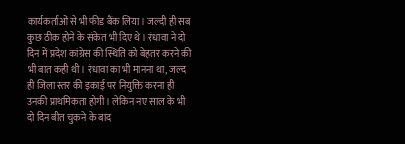कार्यकर्ताओं से भी फीड बैंक लिया। जल्दी ही सब कुछ ठीक होने के संकेत भी दिए थे। रंधावा ने दो दिन में प्रदेश कांग्रेस की स्थिति को बेहतर करने की भी बात कही थी। रंधावा का भी मानना था, जल्द ही जिला स्तर की इकाई पर नियुक्ति करना ही उनकी प्राथमिकता होगी। लेकिन नए साल के भी दो दिन बीत चुकने के बाद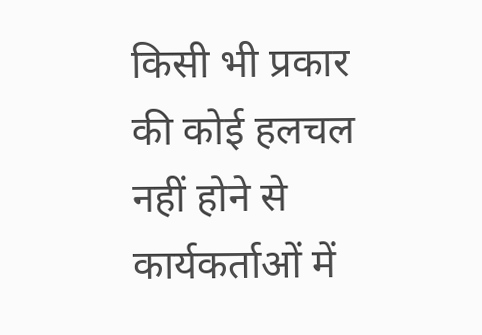किसी भी प्रकार की कोई हलचल नहीं होने से कार्यकर्ताओं में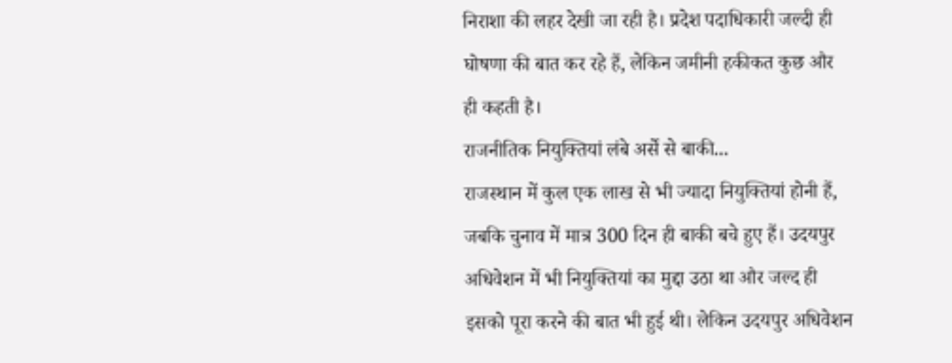निराशा की लहर देखी जा रही है। प्रदेश पदाधिकारी जल्दी ही घोषणा की बात कर रहे हैं, लेकिन जमीनी हकीकत कुछ और ही कहती है।
राजनीतिक नियुक्तियां लंबे अर्से से बाकी...
राजस्थान में कुल एक लाख से भी ज्यादा नियुक्तियां होनी हैं, जबकि चुनाव में मात्र 300 दिन ही बाकी बचे हुए हैं। उदयपुर अधिवेशन में भी नियुक्तियां का मुद्दा उठा था और जल्द ही इसको पूरा करने की बात भी हुई थी। लेकिन उदयपुर अधिवेशन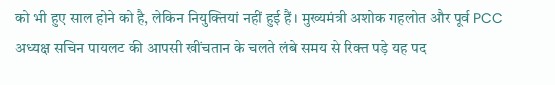को भी हुए साल होने को है, लेकिन नियुक्तियां नहीं हुई हैं। मुख्यमंत्री अशोक गहलोत और पूर्व PCC अध्यक्ष सचिन पायलट की आपसी खींचतान के चलते लंबे समय से रिक्त पड़े यह पद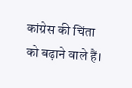कांग्रेस की चिंता को बढ़ाने वाले हैं।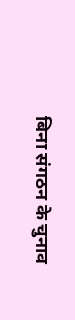बिना संगठन के चुनाव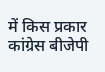में किस प्रकार कांग्रेस बीजेपी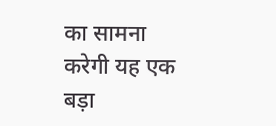का सामना करेगी यह एक बड़ा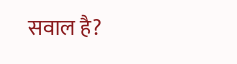सवाल है?